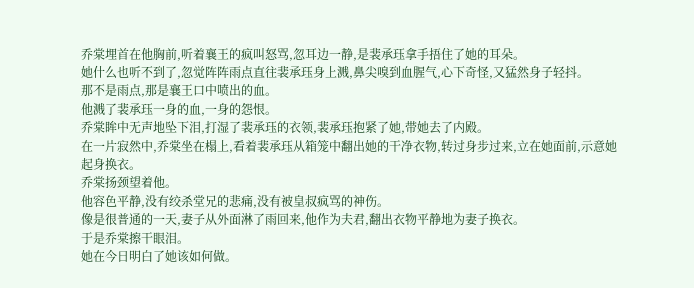乔棠埋首在他胸前,听着襄王的疯叫怒骂,忽耳边一静,是裴承珏拿手捂住了她的耳朵。
她什么也听不到了,忽觉阵阵雨点直往裴承珏身上溅,鼻尖嗅到血腥气,心下奇怪,又猛然身子轻抖。
那不是雨点,那是襄王口中喷出的血。
他溅了裴承珏一身的血,一身的怨恨。
乔棠眸中无声地坠下泪,打湿了裴承珏的衣领,裴承珏抱紧了她,带她去了内殿。
在一片寂然中,乔棠坐在榻上,看着裴承珏从箱笼中翻出她的干净衣物,转过身步过来,立在她面前,示意她起身换衣。
乔棠扬颈望着他。
他容色平静,没有绞杀堂兄的悲痛,没有被皇叔疯骂的神伤。
像是很普通的一天,妻子从外面淋了雨回来,他作为夫君,翻出衣物平静地为妻子换衣。
于是乔棠擦干眼泪。
她在今日明白了她该如何做。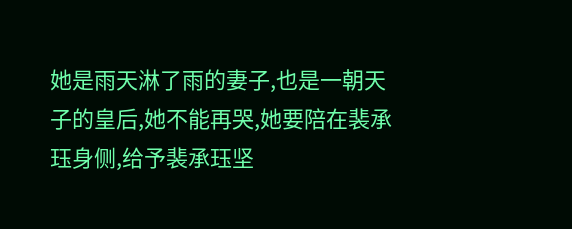她是雨天淋了雨的妻子,也是一朝天子的皇后,她不能再哭,她要陪在裴承珏身侧,给予裴承珏坚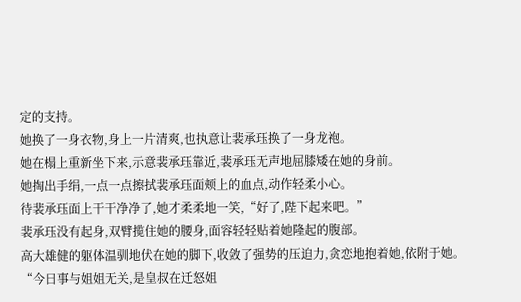定的支持。
她换了一身衣物,身上一片清爽,也执意让裴承珏换了一身龙袍。
她在榻上重新坐下来,示意裴承珏靠近,裴承珏无声地屈膝矮在她的身前。
她掏出手绢,一点一点擦拭裴承珏面颊上的血点,动作轻柔小心。
待裴承珏面上干干净净了,她才柔柔地一笑,“好了,陛下起来吧。”
裴承珏没有起身,双臂揽住她的腰身,面容轻轻贴着她隆起的腹部。
高大雄健的躯体温驯地伏在她的脚下,收敛了强势的压迫力,贪恋地抱着她,依附于她。
“今日事与姐姐无关,是皇叔在迁怒姐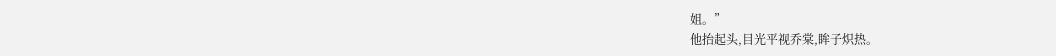姐。”
他抬起头,目光平视乔棠,眸子炽热。